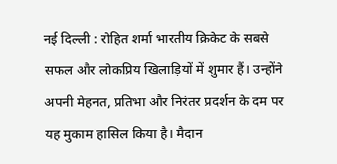नई दिल्ली : रोहित शर्मा भारतीय क्रिकेट के सबसे सफल और लोकप्रिय खिलाड़ियों में शुमार हैं। उन्होंने अपनी मेहनत, प्रतिभा और निरंतर प्रदर्शन के दम पर यह मुकाम हासिल किया है। मैदान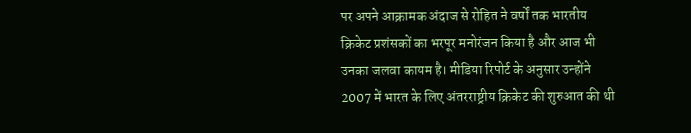पर अपने आक्रामक अंदाज से रोहित ने वर्षों तक भारतीय क्रिकेट प्रशंसकों का भरपूर मनोरंजन किया है और आज भी उनका जलवा कायम है। मीडिया रिपोर्ट के अनुसार उन्होंने 2007 में भारत के लिए अंतरराष्ट्रीय क्रिकेट की शुरुआत की थी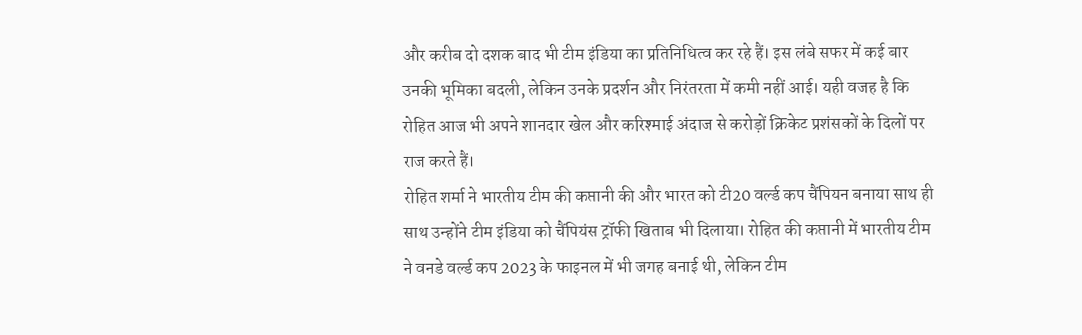और करीब दो दशक बाद भी टीम इंडिया का प्रतिनिधित्व कर रहे हैं। इस लंबे सफर में कई बार उनकी भूमिका बदली, लेकिन उनके प्रदर्शन और निरंतरता में कमी नहीं आई। यही वजह है कि रोहित आज भी अपने शानदार खेल और करिश्माई अंदाज से करोड़ों क्रिकेट प्रशंसकों के दिलों पर राज करते हैं।
रोहित शर्मा ने भारतीय टीम की कप्तानी की और भारत को टी20 वर्ल्ड कप चैंपियन बनाया साथ ही साथ उन्होंने टीम इंडिया को चैंपियंस ट्रॉफी खिताब भी दिलाया। रोहित की कप्तानी में भारतीय टीम ने वनडे वर्ल्ड कप 2023 के फाइनल में भी जगह बनाई थी, लेकिन टीम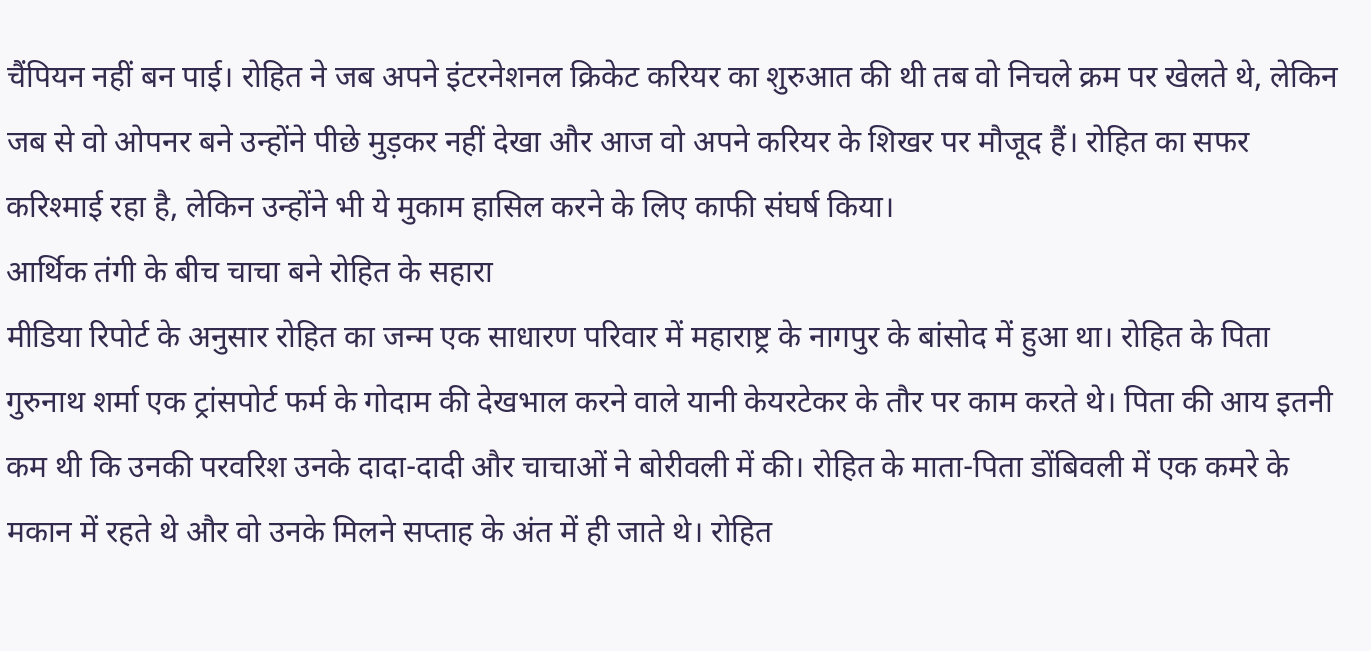चैंपियन नहीं बन पाई। रोहित ने जब अपने इंटरनेशनल क्रिकेट करियर का शुरुआत की थी तब वो निचले क्रम पर खेलते थे, लेकिन जब से वो ओपनर बने उन्होंने पीछे मुड़कर नहीं देखा और आज वो अपने करियर के शिखर पर मौजूद हैं। रोहित का सफर करिश्माई रहा है, लेकिन उन्होंने भी ये मुकाम हासिल करने के लिए काफी संघर्ष किया।
आर्थिक तंगी के बीच चाचा बने रोहित के सहारा
मीडिया रिपोर्ट के अनुसार रोहित का जन्म एक साधारण परिवार में महाराष्ट्र के नागपुर के बांसोद में हुआ था। रोहित के पिता गुरुनाथ शर्मा एक ट्रांसपोर्ट फर्म के गोदाम की देखभाल करने वाले यानी केयरटेकर के तौर पर काम करते थे। पिता की आय इतनी कम थी कि उनकी परवरिश उनके दादा-दादी और चाचाओं ने बोरीवली में की। रोहित के माता-पिता डोंबिवली में एक कमरे के मकान में रहते थे और वो उनके मिलने सप्ताह के अंत में ही जाते थे। रोहित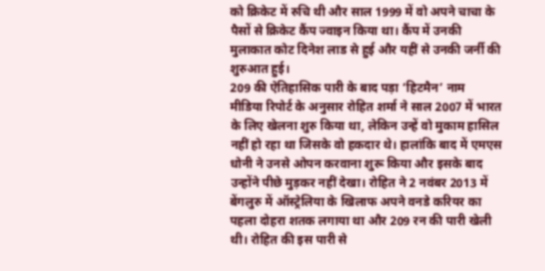को क्रिकेट में रुचि थी और साल 1999 में वो अपने चाचा के पैसों से क्रिकेट कैंप ज्वाइन किया था। कैंप में उनकी मुलाकात कोट दिनेश लाड से हुई और यहीं से उनकी जर्नी की शुरुआत हुई।
209 की ऐतिहासिक पारी के बाद पड़ा ‘हिटमैन’ नाम
मीडिया रिपोर्ट के अनुसार रोहित शर्मा ने साल 2007 में भारत के लिए खेलना शुरु किया था, लेकिन उन्हें वो मुकाम हासिल नहीं हो रहा था जिसके वो हकदार थे। हालांकि बाद में एमएस धोनी ने उनसे ओपन करवाना शुरू किया और इसके बाद उन्होंने पीछे मुड़कर नहीं देखा। रोहित ने 2 नवंबर 2013 में बेंगलुरु में ऑस्ट्रेलिया के खिलाफ अपने वनडे करियर का पहला दोहरा शतक लगाया था और 209 रन की पारी खेली थी। रोहित की इस पारी से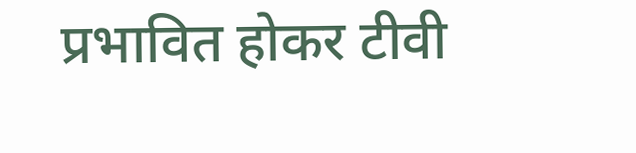प्रभावित होकर टीवी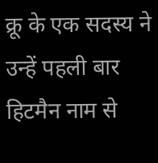क्रू के एक सदस्य ने उन्हें पहली बार हिटमैन नाम से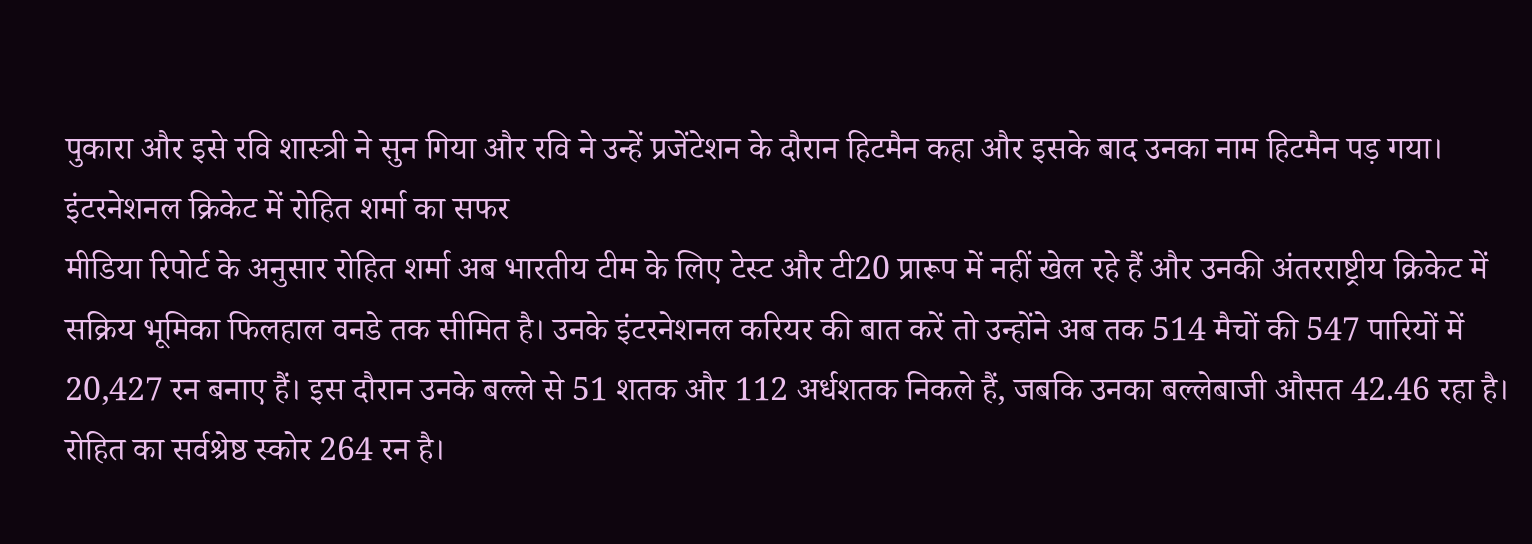पुकारा और इसे रवि शास्त्री ने सुन गिया और रवि ने उन्हें प्रजेंटेशन के दौरान हिटमैन कहा और इसके बाद उनका नाम हिटमैन पड़ गया।
इंटरनेशनल क्रिकेट में रोहित शर्मा का सफर
मीडिया रिपोर्ट के अनुसार रोहित शर्मा अब भारतीय टीम के लिए टेस्ट और टी20 प्रारूप में नहीं खेल रहे हैं और उनकी अंतरराष्ट्रीय क्रिकेट में सक्रिय भूमिका फिलहाल वनडे तक सीमित है। उनके इंटरनेशनल करियर की बात करें तो उन्होंने अब तक 514 मैचों की 547 पारियों में 20,427 रन बनाए हैं। इस दौरान उनके बल्ले से 51 शतक और 112 अर्धशतक निकले हैं, जबकि उनका बल्लेबाजी औसत 42.46 रहा है। रोहित का सर्वश्रेष्ठ स्कोर 264 रन है।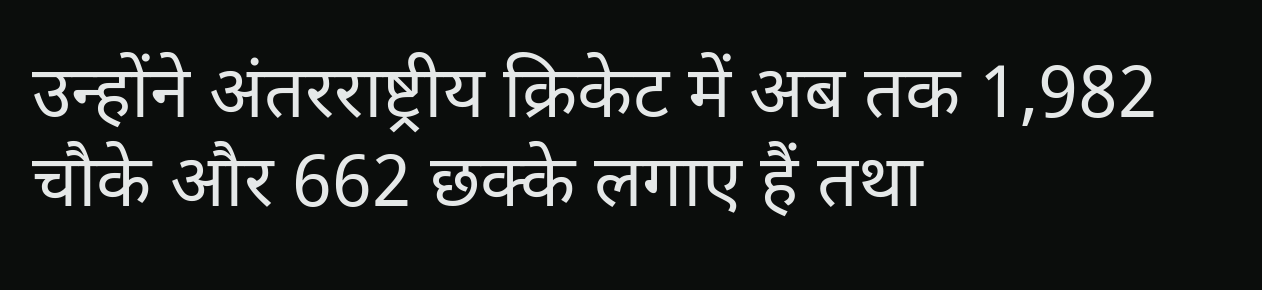उन्होंने अंतरराष्ट्रीय क्रिकेट में अब तक 1,982 चौके और 662 छक्के लगाए हैं तथा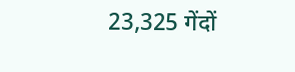23,325 गेंदों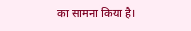का सामना किया है।